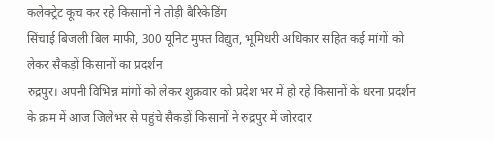कलेक्ट्रेट कूच कर रहे किसानों ने तोड़ी बैरिकेडिंग
सिंचाई बिजली बिल माफी, 300 यूनिट मुफ्त विद्युत, भूमिधरी अधिकार सहित कई मांगों को लेकर सैकड़ों किसानों का प्रदर्शन
रुद्रपुर। अपनी विभिन्न मांगों को लेकर शुक्रवार को प्रदेश भर में हो रहे किसानों के धरना प्रदर्शन के क्रम में आज जिलेभर से पहुंचे सैकड़ों किसानों ने रुद्रपुर में जोरदार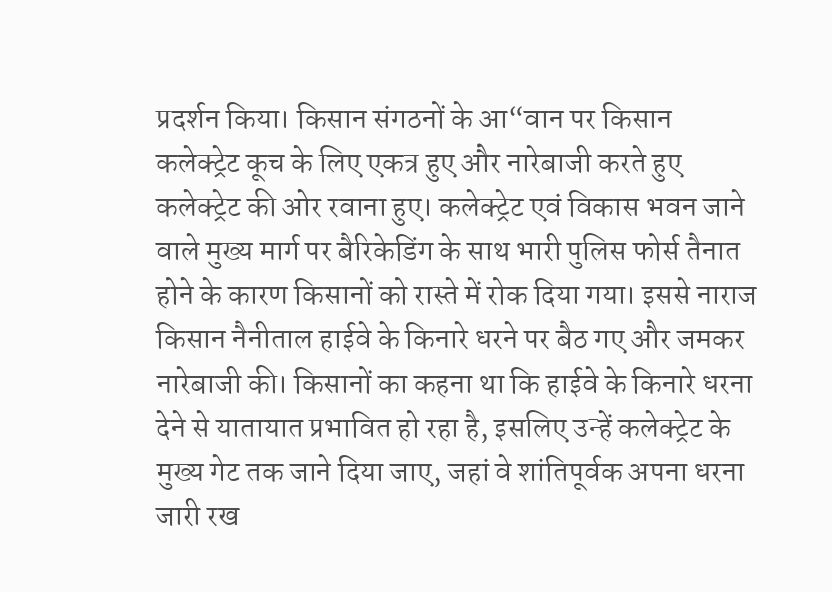प्रदर्शन किया। किसान संगठनों के आ“वान पर किसान कलेक्ट्रेट कूच के लिए एकत्र हुए और नारेबाजी करते हुए कलेक्ट्रेट की ओर रवाना हुए। कलेक्ट्रेट एवं विकास भवन जाने वाले मुख्य मार्ग पर बैरिकेडिंग के साथ भारी पुलिस फोर्स तैनात होने के कारण किसानों को रास्ते में रोक दिया गया। इससे नाराज किसान नैनीताल हाईवे के किनारे धरने पर बैठ गए और जमकर नारेबाजी की। किसानों का कहना था कि हाईवे के किनारे धरना देने से यातायात प्रभावित हो रहा है, इसलिए उन्हें कलेक्ट्रेट के मुख्य गेट तक जाने दिया जाए, जहां वे शांतिपूर्वक अपना धरना जारी रख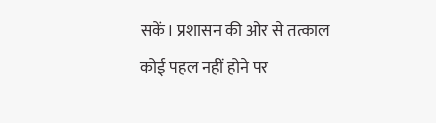सकें। प्रशासन की ओर से तत्काल कोई पहल नहीं होने पर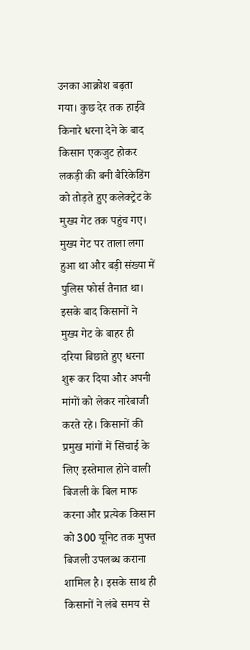उनका आक्रोश बढ़ता गया। कुछ देर तक हाईवे किनारे धरना देने के बाद किसान एकजुट होकर लकड़ी की बनी बैरिकेडिंग को तोड़ते हुए कलेक्ट्रेट के मुख्य गेट तक पहुंच गए। मुख्य गेट पर ताला लगा हुआ था और बड़ी संख्या में पुलिस फोर्स तैनात था। इसके बाद किसानों ने मुख्य गेट के बाहर ही दरिया बिछाते हुए धरना शुरू कर दिया और अपनी मांगों को लेकर नारेबाजी करते रहे। किसानों की प्रमुख मांगों में सिंचाई के लिए इस्तेमाल होने वाली बिजली के बिल माफ करना और प्रत्येक किसान को 300 यूनिट तक मुफ्त बिजली उपलब्ध कराना शामिल है। इसके साथ ही किसानों ने लंबे समय से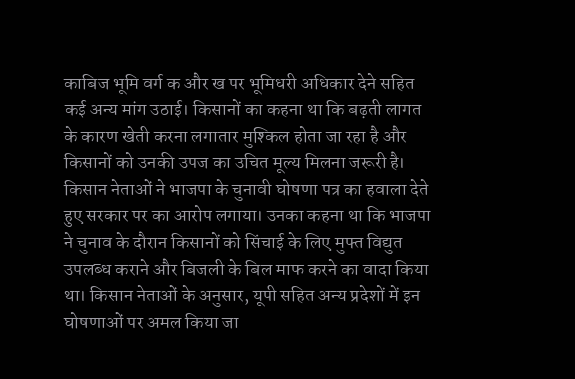काबिज भूमि वर्ग क और ख पर भूमिधरी अधिकार देने सहित कई अन्य मांग उठाई। किसानों का कहना था कि बढ़ती लागत के कारण खेती करना लगातार मुश्किल होता जा रहा है और किसानों को उनकी उपज का उचित मूल्य मिलना जरूरी है। किसान नेताओं ने भाजपा के चुनावी घोषणा पत्र का हवाला देते हुए सरकार पर का आरोप लगाया। उनका कहना था कि भाजपा ने चुनाव के दौरान किसानों को सिंचाई के लिए मुफ्त विद्युत उपलब्ध कराने और बिजली के बिल माफ करने का वादा किया था। किसान नेताओं के अनुसार, यूपी सहित अन्य प्रदेशों में इन घोषणाओं पर अमल किया जा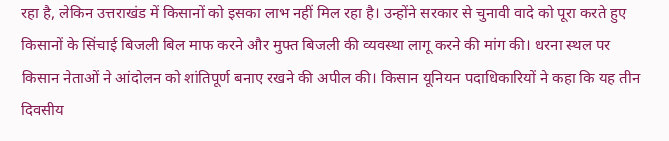रहा है, लेकिन उत्तराखंड में किसानों को इसका लाभ नहीं मिल रहा है। उन्होंने सरकार से चुनावी वादे को पूरा करते हुए किसानों के सिंचाई बिजली बिल माफ करने और मुफ्त बिजली की व्यवस्था लागू करने की मांग की। धरना स्थल पर किसान नेताओं ने आंदोलन को शांतिपूर्ण बनाए रखने की अपील की। किसान यूनियन पदाधिकारियों ने कहा कि यह तीन दिवसीय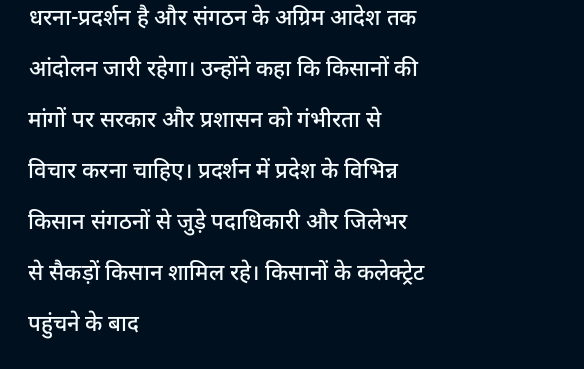धरना-प्रदर्शन है और संगठन के अग्रिम आदेश तक आंदोलन जारी रहेगा। उन्होंने कहा कि किसानों की मांगों पर सरकार और प्रशासन को गंभीरता से विचार करना चाहिए। प्रदर्शन में प्रदेश के विभिन्न किसान संगठनों से जुड़े पदाधिकारी और जिलेभर से सैकड़ों किसान शामिल रहे। किसानों के कलेक्ट्रेट पहुंचने के बाद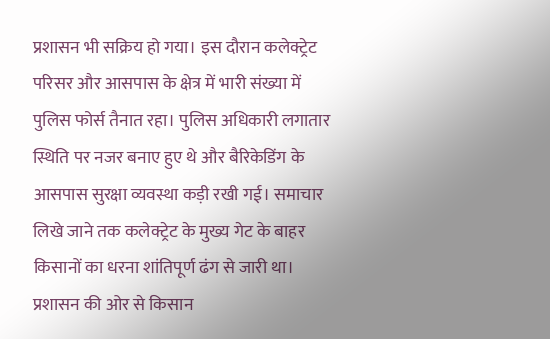प्रशासन भी सक्रिय हो गया। इस दौरान कलेक्ट्रेट परिसर और आसपास के क्षेत्र में भारी संख्या में पुलिस फोर्स तैनात रहा। पुलिस अधिकारी लगातार स्थिति पर नजर बनाए हुए थे और बैरिकेडिंग के आसपास सुरक्षा व्यवस्था कड़ी रखी गई। समाचार लिखे जाने तक कलेक्ट्रेट के मुख्य गेट के बाहर किसानों का धरना शांतिपूर्ण ढंग से जारी था। प्रशासन की ओर से किसान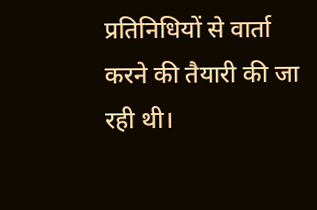प्रतिनिधियों से वार्ता करने की तैयारी की जा रही थी।